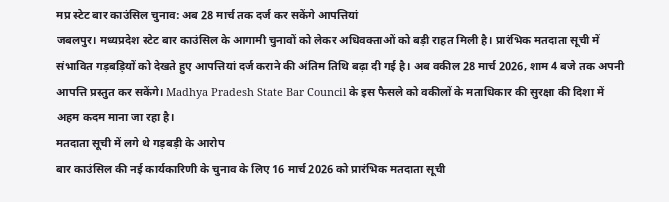मप्र स्टेट बार काउंसिल चुनाव: अब 28 मार्च तक दर्ज कर सकेंगे आपत्तियां
जबलपुर। मध्यप्रदेश स्टेट बार काउंसिल के आगामी चुनावों को लेकर अधिवक्ताओं को बड़ी राहत मिली है। प्रारंभिक मतदाता सूची में संभावित गड़बड़ियों को देखते हुए आपत्तियां दर्ज कराने की अंतिम तिथि बढ़ा दी गई है। अब वकील 28 मार्च 2026, शाम 4 बजे तक अपनी आपत्ति प्रस्तुत कर सकेंगे। Madhya Pradesh State Bar Council के इस फैसले को वकीलों के मताधिकार की सुरक्षा की दिशा में अहम कदम माना जा रहा है।
मतदाता सूची में लगे थे गड़बड़ी के आरोप
बार काउंसिल की नई कार्यकारिणी के चुनाव के लिए 16 मार्च 2026 को प्रारंभिक मतदाता सूची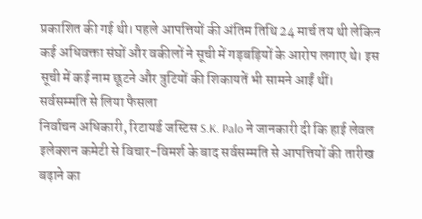प्रकाशित की गई थी। पहले आपत्तियों की अंतिम तिथि 24 मार्च तय थी लेकिन कई अधिवक्ता संघों और वकीलों ने सूची में गड़बड़ियों के आरोप लगाए थे। इस सूची में कई नाम छूटने और त्रुटियों की शिकायतें भी सामने आईं थीं।
सर्वसम्मति से लिया फैसला
निर्वाचन अधिकारी, रिटायर्ड जस्टिस S.K. Palo ने जानकारी दी कि हाई लेवल इलेक्शन कमेटी से विचार-विमर्श के बाद सर्वसम्मति से आपत्तियों की तारीख बढ़ाने का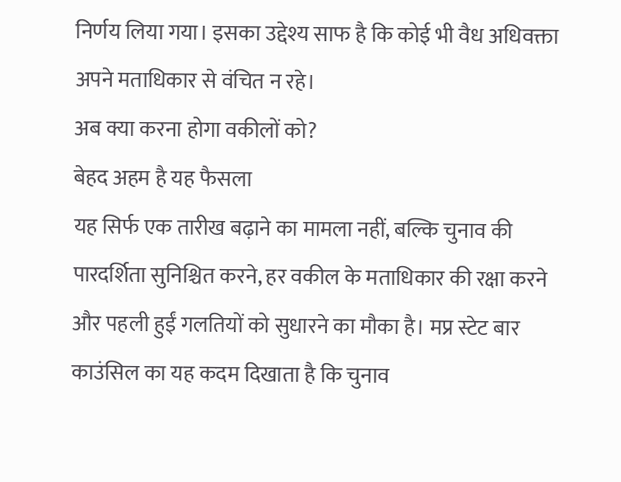निर्णय लिया गया। इसका उद्देश्य साफ है कि कोई भी वैध अधिवक्ता अपने मताधिकार से वंचित न रहे।
अब क्या करना होगा वकीलों को?
बेहद अहम है यह फैसला
यह सिर्फ एक तारीख बढ़ाने का मामला नहीं, बल्कि चुनाव की पारदर्शिता सुनिश्चित करने, हर वकील के मताधिकार की रक्षा करने और पहली हुईं गलतियों को सुधारने का मौका है। मप्र स्टेट बार काउंसिल का यह कदम दिखाता है कि चुनाव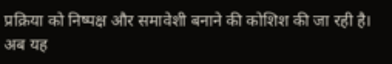प्रक्रिया को निष्पक्ष और समावेशी बनाने की कोशिश की जा रही है। अब यह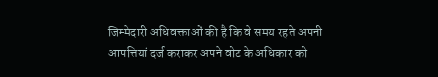जिम्मेदारी अधिवक्ताओं की है कि वे समय रहते अपनी आपत्तियां दर्ज कराकर अपने वोट के अधिकार को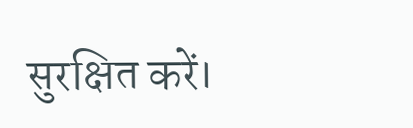सुरक्षित करें।